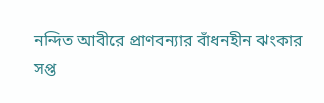নন্দিত আবীরে প্রাণবন্যার বাঁধনহীন ঝংকার
সপ্ত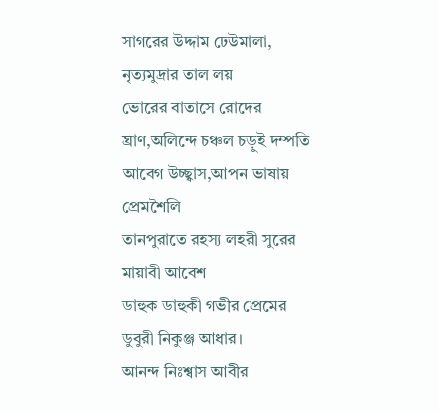সাগরের উদ্দাম ঢেউমালা, নৃত্যমুদ্রার তাল লয়
ভোরের বাতাসে রোদের ঘ্রাণ,অলিন্দে চঞ্চল চড়ুই দম্পতি
আবেগ উচ্ছ্বাস,আপন ভাষায় প্রেমশৈলি
তানপুরাতে রহস্য লহরী সুরের মায়াবী আবেশ
ডাহুক ডাহুকী গভীর প্রেমের ডুবুরী নিকুঞ্জ আধার।
আনন্দ নিঃশ্বাস আবীর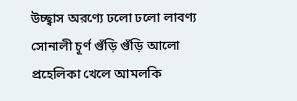উচ্ছ্বাস অরণ্যে ঢলো ঢলো লাবণ্য
সোনালী চূর্ণ গুঁড়ি গুঁড়ি আলো প্রহেলিকা খেলে আমলকি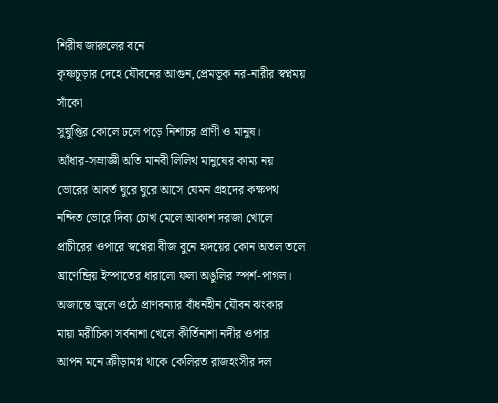শিরীষ জারুলের বনে
কৃষ্ণচূড়ার দেহে যৌবনের আগুন,প্রেমভূক নর-নারীর স্বপ্নময় সাঁকো
সুষুপ্তির কোলে ঢলে পড়ে নিশাচর প্রাণী ও মানুষ।
আঁধার-সম্রাজ্ঞী অতি মানবী লিলিথ মানুষের কাম্য নয়
ভোরের আবর্ত ঘুরে ঘুরে আসে যেমন গ্রহদের কক্ষপথ
নন্দিত ভোরে দিব্য চোখ মেলে আকাশ দরজা খোলে
প্রাচীরের ওপারে স্বপ্নেরা বীজ বুনে হৃদয়ের কোন অতল তলে
ঘ্রাণেন্দ্রিয় ইস্পাতের ধারালো ফলা অঙুলির স্পর্শ-পাগল।
অজান্তে জ্বলে ওঠে প্রাণবন্যার বাঁধনহীন যৌবন ঝংকার
মায়া মরীচিকা সর্বনাশা খেলে কীর্তিনাশা নদীর ওপার
আপন মনে ক্রীড়ামগ্ন থাকে কেলিরত রাজহংসীর দল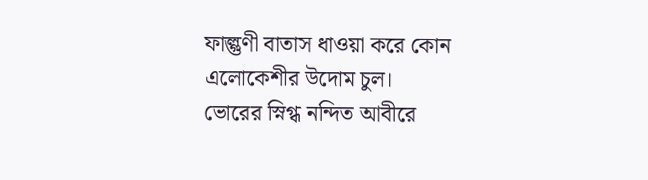ফাল্গুণী বাতাস ধাওয়া করে কোন এলোকেশীর উদোম চুল।
ভোরের স্নিগ্ধ নন্দিত আবীরে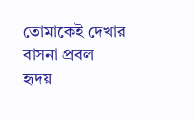তোমাকেই দেখার বাসনা প্রবল
হৃদয়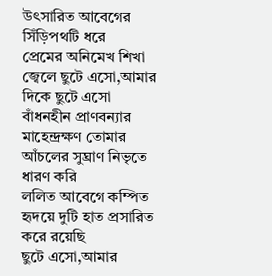উৎসারিত আবেগের সিঁড়িপথটি ধরে
প্রেমের অনিমেখ শিখা জ্বেলে ছুটে এসো,আমার দিকে ছুটে এসো
বাঁধনহীন প্রাণবন্যার মাহেন্দ্রক্ষণ তোমার আঁচলের সুঘ্রাণ নিভৃতে ধারণ করি
ললিত আবেগে কম্পিত হৃদয়ে দুটি হাত প্রসারিত করে রয়েছি
ছুটে এসো,আমার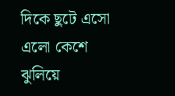দিকে ছুটে এসো এলো কেশে ঝুলিয়ে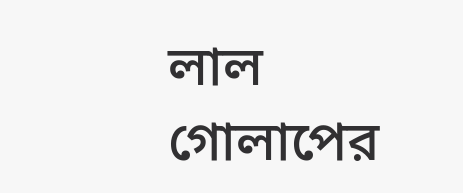লাল গোলাপের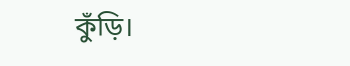কুঁড়ি।